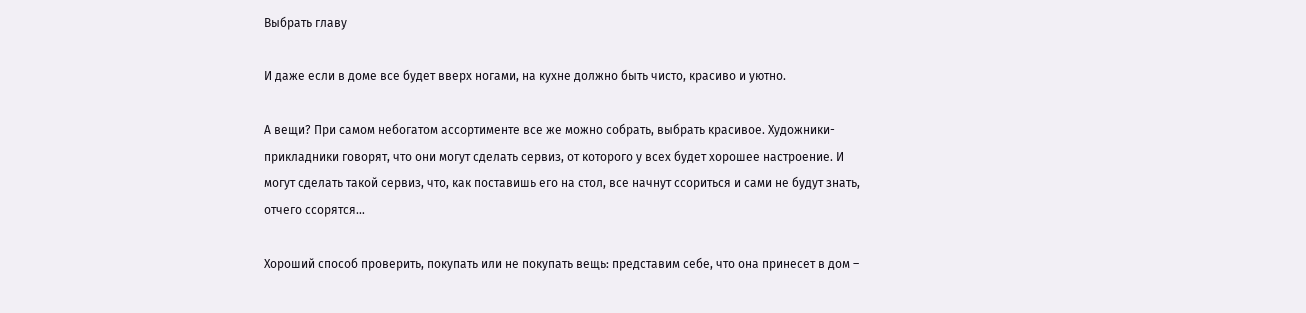Выбрать главу

И даже если в доме все будет вверх ногами, на кухне должно быть чисто, красиво и уютно.

А вещи? При самом небогатом ассортименте все же можно собрать, выбрать красивое. Художники-прикладники говорят, что они могут сделать сервиз, от которого у всех будет хорошее настроение. И могут сделать такой сервиз, что, как поставишь его на стол, все начнут ссориться и сами не будут знать, отчего ссорятся…

Хороший способ проверить, покупать или не покупать вещь: представим себе, что она принесет в дом –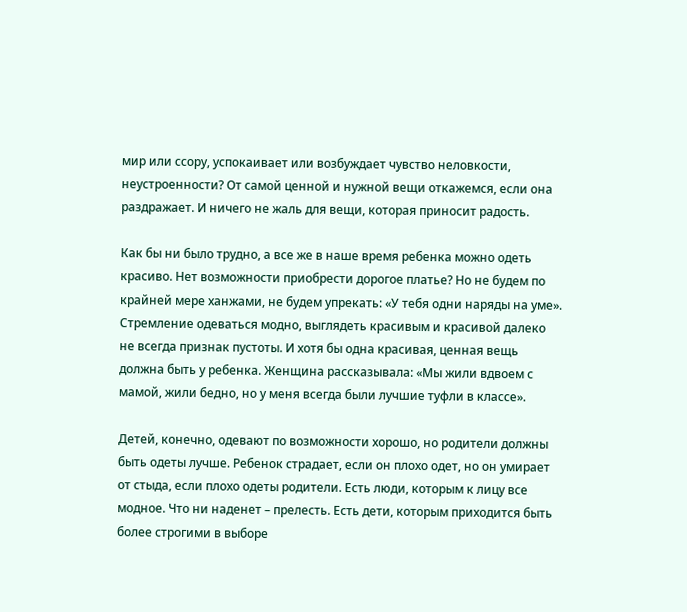мир или ссору, успокаивает или возбуждает чувство неловкости, неустроенности? От самой ценной и нужной вещи откажемся, если она раздражает. И ничего не жаль для вещи, которая приносит радость.

Как бы ни было трудно, а все же в наше время ребенка можно одеть красиво. Нет возможности приобрести дорогое платье? Но не будем по крайней мере ханжами, не будем упрекать: «У тебя одни наряды на уме». Стремление одеваться модно, выглядеть красивым и красивой далеко не всегда признак пустоты. И хотя бы одна красивая, ценная вещь должна быть у ребенка. Женщина рассказывала: «Мы жили вдвоем с мамой, жили бедно, но у меня всегда были лучшие туфли в классе».

Детей, конечно, одевают по возможности хорошо, но родители должны быть одеты лучше. Ребенок страдает, если он плохо одет, но он умирает от стыда, если плохо одеты родители. Есть люди, которым к лицу все модное. Что ни наденет – прелесть. Есть дети, которым приходится быть более строгими в выборе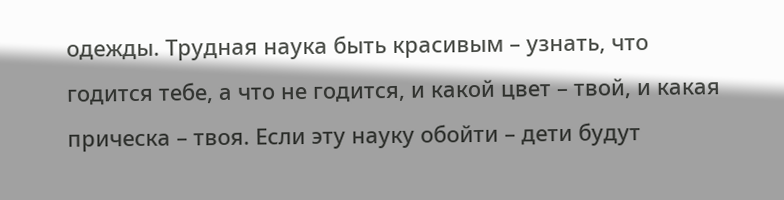одежды. Трудная наука быть красивым – узнать, что годится тебе, а что не годится, и какой цвет – твой, и какая прическа – твоя. Если эту науку обойти – дети будут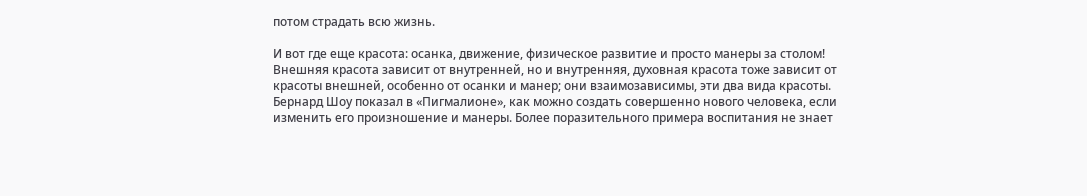потом страдать всю жизнь.

И вот где еще красота: осанка, движение, физическое развитие и просто манеры за столом! Внешняя красота зависит от внутренней, но и внутренняя, духовная красота тоже зависит от красоты внешней, особенно от осанки и манер; они взаимозависимы, эти два вида красоты. Бернард Шоу показал в «Пигмалионе», как можно создать совершенно нового человека, если изменить его произношение и манеры. Более поразительного примера воспитания не знает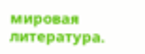мировая литература.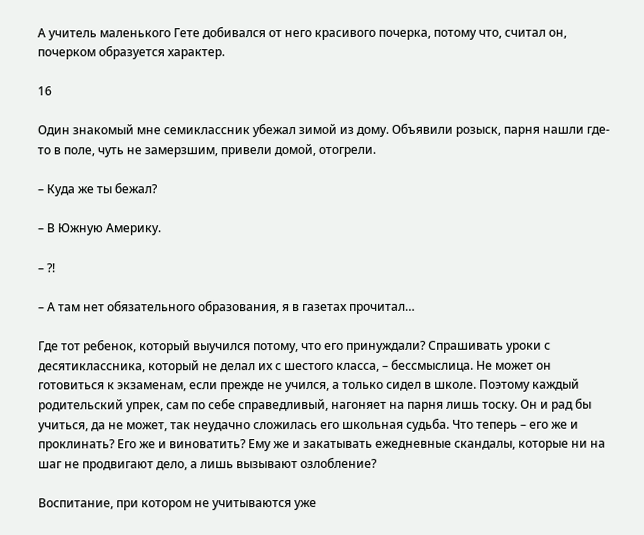А учитель маленького Гете добивался от него красивого почерка, потому что, считал он, почерком образуется характер.

16

Один знакомый мне семиклассник убежал зимой из дому. Объявили розыск, парня нашли где-то в поле, чуть не замерзшим, привели домой, отогрели.

– Куда же ты бежал?

– В Южную Америку.

– ?!

– А там нет обязательного образования, я в газетах прочитал…

Где тот ребенок, который выучился потому, что его принуждали? Спрашивать уроки с десятиклассника, который не делал их с шестого класса, – бессмыслица. Не может он готовиться к экзаменам, если прежде не учился, а только сидел в школе. Поэтому каждый родительский упрек, сам по себе справедливый, нагоняет на парня лишь тоску. Он и рад бы учиться, да не может, так неудачно сложилась его школьная судьба. Что теперь – его же и проклинать? Его же и виноватить? Ему же и закатывать ежедневные скандалы, которые ни на шаг не продвигают дело, а лишь вызывают озлобление?

Воспитание, при котором не учитываются уже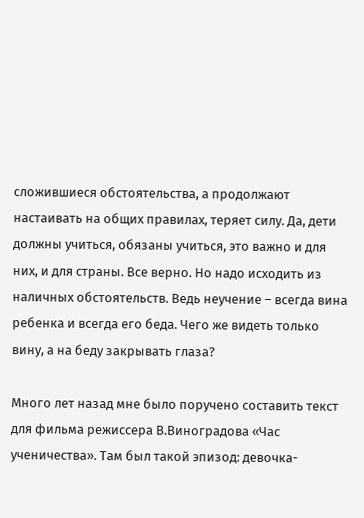сложившиеся обстоятельства, а продолжают настаивать на общих правилах, теряет силу. Да, дети должны учиться, обязаны учиться, это важно и для них, и для страны. Все верно. Но надо исходить из наличных обстоятельств. Ведь неучение – всегда вина ребенка и всегда его беда. Чего же видеть только вину, а на беду закрывать глаза?

Много лет назад мне было поручено составить текст для фильма режиссера В.Виноградова «Час ученичества». Там был такой эпизод: девочка-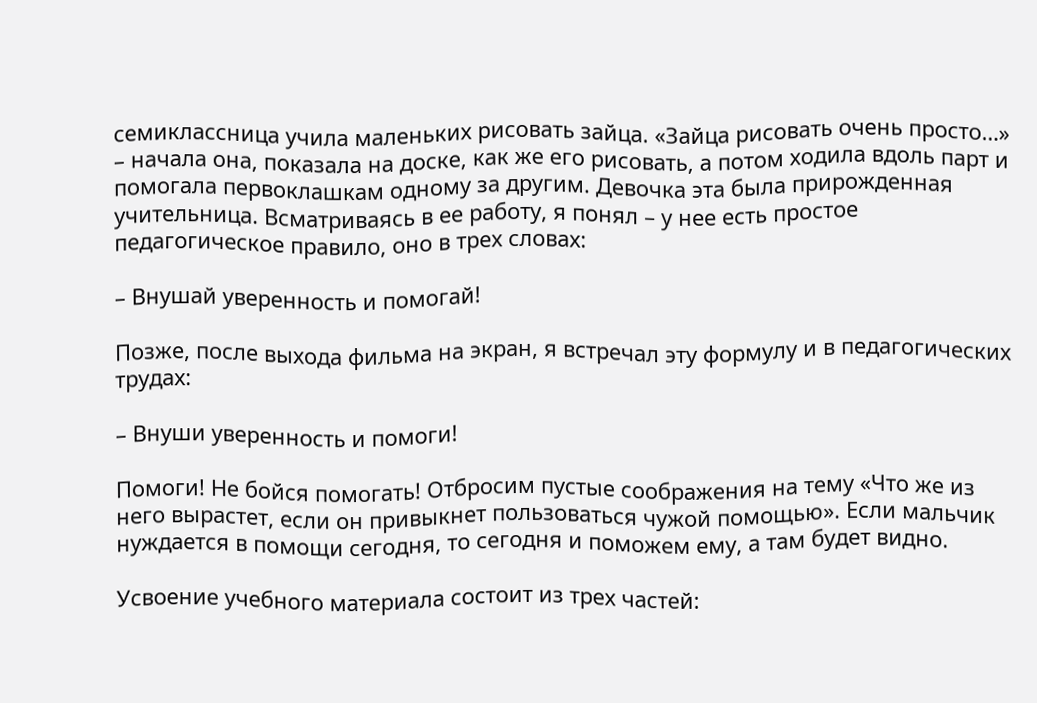семиклассница учила маленьких рисовать зайца. «Зайца рисовать очень просто…» – начала она, показала на доске, как же его рисовать, а потом ходила вдоль парт и помогала первоклашкам одному за другим. Девочка эта была прирожденная учительница. Всматриваясь в ее работу, я понял – у нее есть простое педагогическое правило, оно в трех словах:

– Внушай уверенность и помогай!

Позже, после выхода фильма на экран, я встречал эту формулу и в педагогических трудах:

– Внуши уверенность и помоги!

Помоги! Не бойся помогать! Отбросим пустые соображения на тему «Что же из него вырастет, если он привыкнет пользоваться чужой помощью». Если мальчик нуждается в помощи сегодня, то сегодня и поможем ему, а там будет видно.

Усвоение учебного материала состоит из трех частей: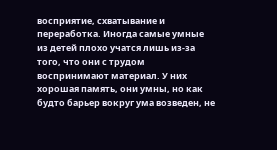восприятие, схватывание и переработка. Иногда самые умные из детей плохо учатся лишь из-за того, что они с трудом воспринимают материал. У них хорошая память, они умны, но как будто барьер вокруг ума возведен, не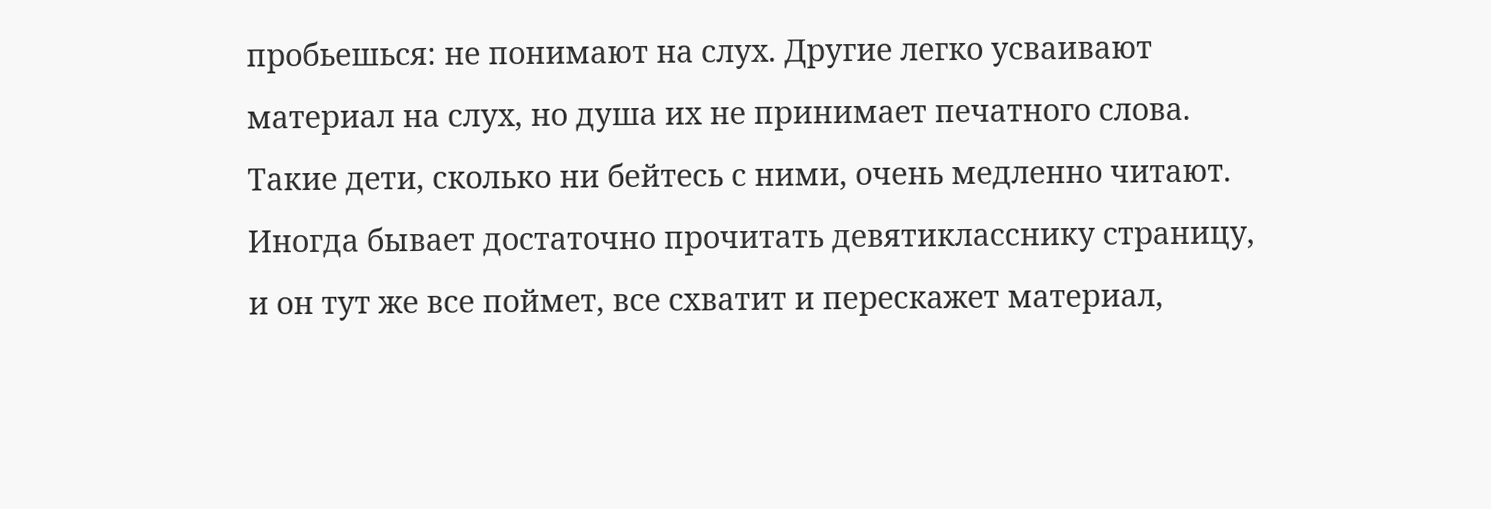пробьешься: не понимают на слух. Другие легко усваивают материал на слух, но душа их не принимает печатного слова. Такие дети, сколько ни бейтесь с ними, очень медленно читают. Иногда бывает достаточно прочитать девятикласснику страницу, и он тут же все поймет, все схватит и перескажет материал,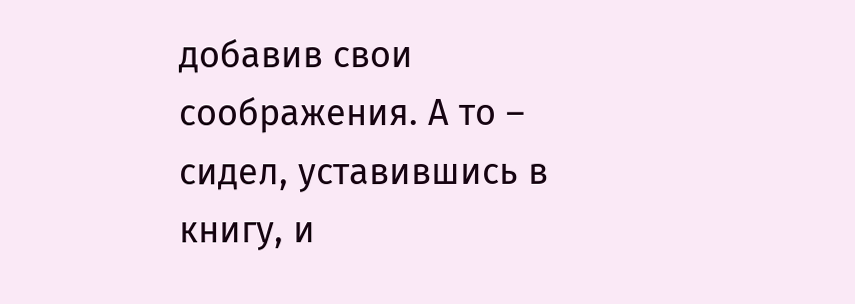добавив свои соображения. А то – сидел, уставившись в книгу, и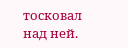тосковал над ней.